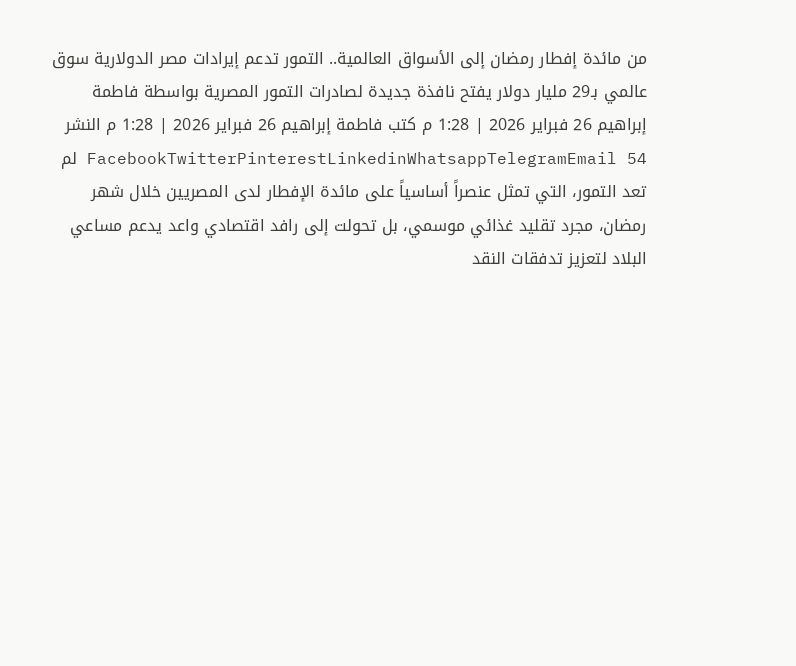من مائدة إفطار رمضان إلى الأسواق العالمية.. التمور تدعم إيرادات مصر الدولارية سوق عالمي بـ29 مليار دولار يفتح نافذة جديدة لصادرات التمور المصرية بواسطة فاطمة إبراهيم 26 فبراير 2026 | 1:28 م كتب فاطمة إبراهيم 26 فبراير 2026 | 1:28 م النشر FacebookTwitterPinterestLinkedinWhatsappTelegramEmail 54 لم تعد التمور، التي تمثل عنصراً أساسياً على مائدة الإفطار لدى المصريين خلال شهر رمضان، مجرد تقليد غذائي موسمي، بل تحولت إلى رافد اقتصادي واعد يدعم مساعي البلاد لتعزيز تدفقات النقد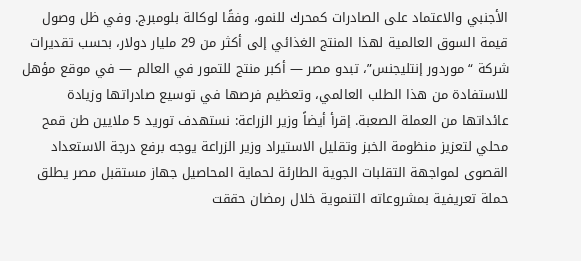الأجنبي والاعتماد على الصادرات كمحرك للنمو، وفقًا لوكالة بلومبرج. وفي ظل وصول قيمة السوق العالمية لهذا المنتج الغذائي إلى أكثر من 29 مليار دولار، بحسب تقديرات شركة “موردور إنتليجنس”، تبدو مصر — أكبر منتج للتمور في العالم — في موقع مؤهل للاستفادة من هذا الطلب العالمي، وتعظيم فرصها في توسيع صادراتها وزيادة عائداتها من العملة الصعبة. إقرأ أيضاً وزير الزراعة: نستهدف توريد 5 ملايين طن قمح محلي لتعزيز منظومة الخبز وتقليل الاستيراد وزير الزراعة يوجه برفع درجة الاستعداد القصوى لمواجهة التقلبات الجوية الطارئة لحماية المحاصيل جهاز مستقبل مصر يطلق حملة تعريفية بمشروعاته التنموية خلال رمضان حققت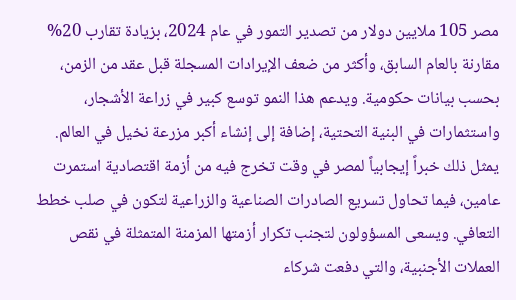مصر 105 ملايين دولار من تصدير التمور في عام 2024، بزيادة تقارب 20% مقارنة بالعام السابق، وأكثر من ضعف الإيرادات المسجلة قبل عقد من الزمن، بحسب بيانات حكومية. ويدعم هذا النمو توسع كبير في زراعة الأشجار، واستثمارات في البنية التحتية، إضافة إلى إنشاء أكبر مزرعة نخيل في العالم. يمثل ذلك خبراً إيجابياً لمصر في وقت تخرج فيه من أزمة اقتصادية استمرت عامين، فيما تحاول تسريع الصادرات الصناعية والزراعية لتكون في صلب خطط التعافي. ويسعى المسؤولون لتجنب تكرار أزمتها المزمنة المتمثلة في نقص العملات الأجنبية، والتي دفعت شركاء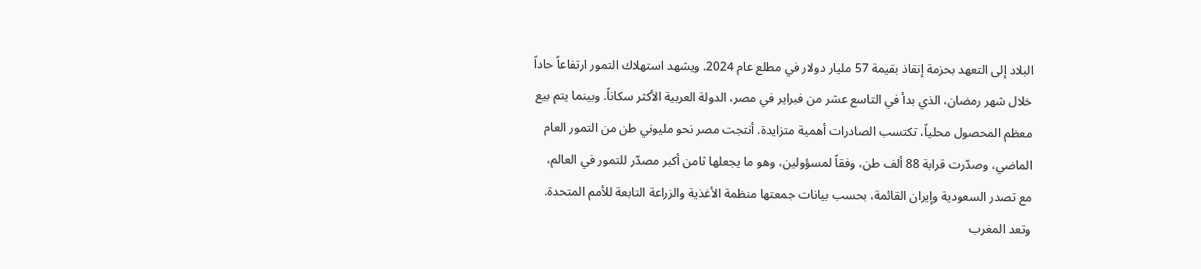البلاد إلى التعهد بحزمة إنقاذ بقيمة 57 مليار دولار في مطلع عام 2024. ويشهد استهلاك التمور ارتفاعاً حاداً خلال شهر رمضان، الذي بدأ في التاسع عشر من فبراير في مصر، الدولة العربية الأكثر سكاناً. وبينما يتم بيع معظم المحصول محلياً، تكتسب الصادرات أهمية متزايدة. أنتجت مصر نحو مليوني طن من التمور العام الماضي، وصدّرت قرابة 88 ألف طن، وفقاً لمسؤولين، وهو ما يجعلها ثامن أكبر مصدّر للتمور في العالم، مع تصدر السعودية وإيران القائمة، بحسب بيانات جمعتها منظمة الأغذية والزراعة التابعة للأمم المتحدة. وتعد المغرب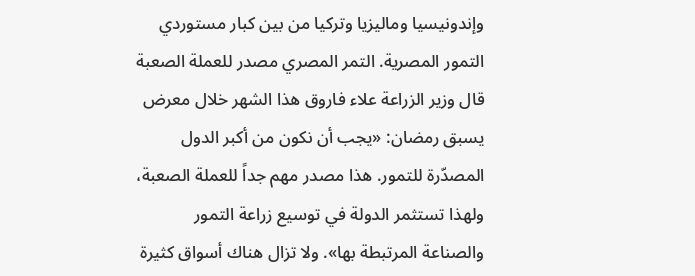وإندونيسيا وماليزيا وتركيا من بين كبار مستوردي التمور المصرية. التمر المصري مصدر للعملة الصعبة قال وزير الزراعة علاء فاروق هذا الشهر خلال معرض يسبق رمضان: «يجب أن نكون من أكبر الدول المصدّرة للتمور. هذا مصدر مهم جداً للعملة الصعبة، ولهذا تستثمر الدولة في توسيع زراعة التمور والصناعة المرتبطة بها». ولا تزال هناك أسواق كثيرة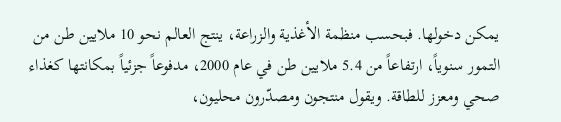يمكن دخولها. فبحسب منظمة الأغذية والزراعة، ينتج العالم نحو 10 ملايين طن من التمور سنوياً، ارتفاعاً من 5.4 ملايين طن في عام 2000، مدفوعاً جزئياً بمكانتها كغذاء صحي ومعزز للطاقة. ويقول منتجون ومصدّرون محليون،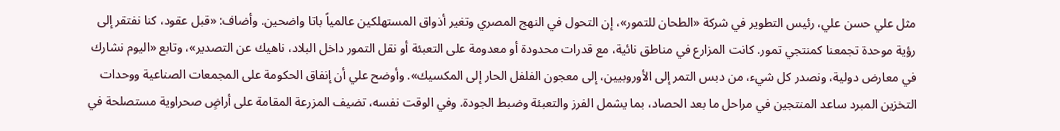مثل علي حسن علي، رئيس التطوير في شركة «الطحان للتمور»، إن التحول في النهج المصري وتغير أذواق المستهلكين عالمياً باتا واضحين. وأضاف: «قبل عقود، كنا نفتقر إلى رؤية موحدة تجمعنا كمنتجي تمور. كانت المزارع في مناطق نائية، مع قدرات محدودة أو معدومة على التعبئة أو نقل التمور داخل البلاد، ناهيك عن التصدير»، وتابع «اليوم نشارك في معارض دولية، ونصدر كل شيء، من دبس التمر إلى الأوروبيين، إلى معجون الفلفل الحار إلى المكسيك». وأوضح علي أن إنفاق الحكومة على المجمعات الصناعية ووحدات التخزين المبرد ساعد المنتجين في مراحل ما بعد الحصاد، بما يشمل الفرز والتعبئة وضبط الجودة. وفي الوقت نفسه، تضيف المزرعة المقامة على أراضٍ صحراوية مستصلحة في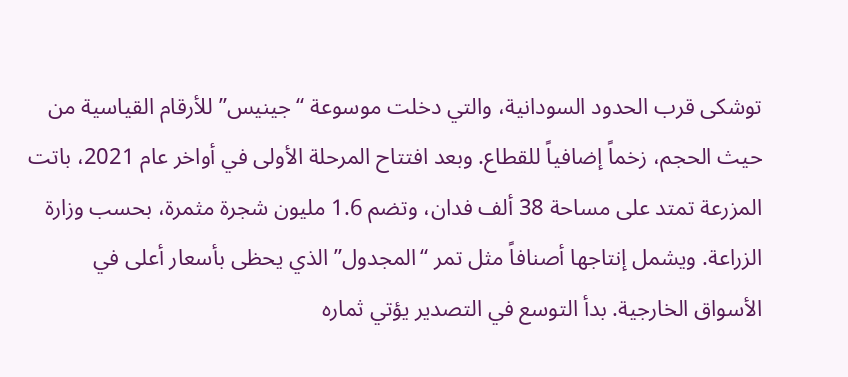توشكى قرب الحدود السودانية، والتي دخلت موسوعة “جينيس” للأرقام القياسية من حيث الحجم، زخماً إضافياً للقطاع. وبعد افتتاح المرحلة الأولى في أواخر عام 2021، باتت المزرعة تمتد على مساحة 38 ألف فدان، وتضم 1.6 مليون شجرة مثمرة، بحسب وزارة الزراعة. ويشمل إنتاجها أصنافاً مثل تمر “المجدول” الذي يحظى بأسعار أعلى في الأسواق الخارجية. بدأ التوسع في التصدير يؤتي ثماره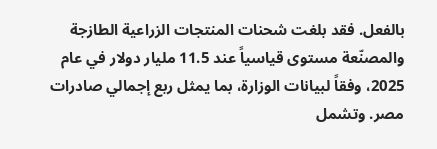بالفعل. فقد بلغت شحنات المنتجات الزراعية الطازجة والمصنّعة مستوى قياسياً عند 11.5 مليار دولار في عام 2025، وفقاً لبيانات الوزارة، بما يمثل ربع إجمالي صادرات مصر. وتشمل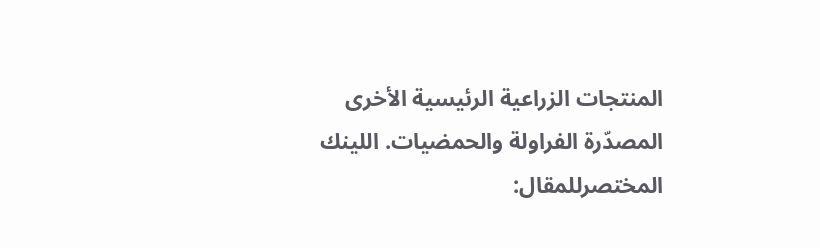المنتجات الزراعية الرئيسية الأخرى المصدّرة الفراولة والحمضيات. اللينك المختصرللمقال: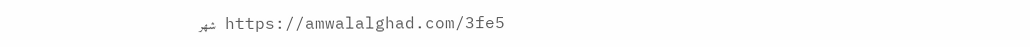https://amwalalghad.com/3fe5 شهر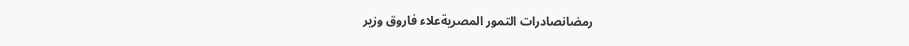رمضانصادرات التمور المصريةعلاء فاروق وزير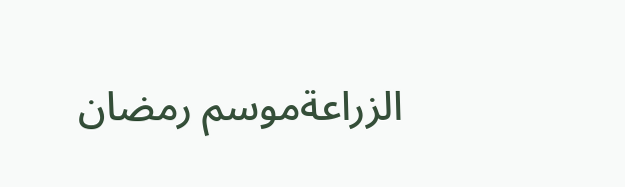الزراعةموسم رمضان